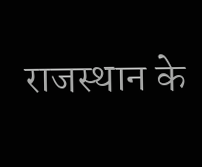राजस्थान के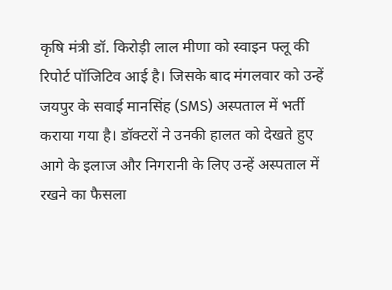कृषि मंत्री डॉ. किरोड़ी लाल मीणा को स्वाइन फ्लू की रिपोर्ट पॉजिटिव आई है। जिसके बाद मंगलवार को उन्हें जयपुर के सवाई मानसिंह (SMS) अस्पताल में भर्ती कराया गया है। डॉक्टरों ने उनकी हालत को देखते हुए आगे के इलाज और निगरानी के लिए उन्हें अस्पताल में रखने का फैसला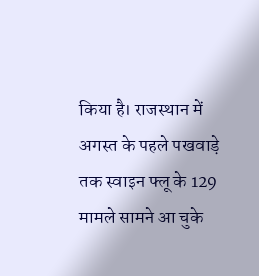किया है। राजस्थान में अगस्त के पहले पखवाड़े तक स्वाइन फ्लू के 129 मामले सामने आ चुके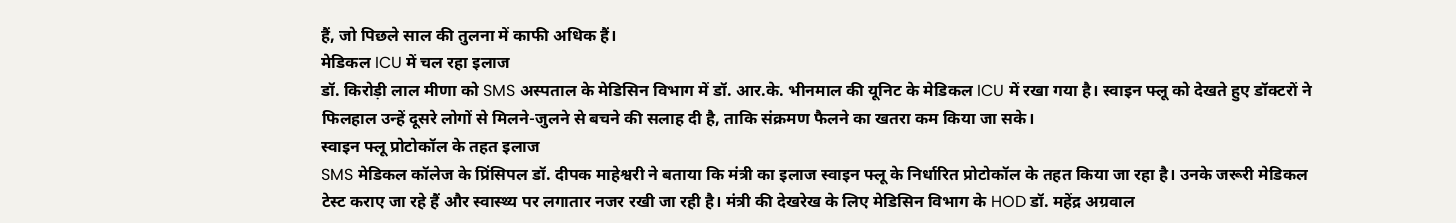हैं, जो पिछले साल की तुलना में काफी अधिक हैं।
मेडिकल ICU में चल रहा इलाज
डॉ. किरोड़ी लाल मीणा को SMS अस्पताल के मेडिसिन विभाग में डॉ. आर.के. भीनमाल की यूनिट के मेडिकल ICU में रखा गया है। स्वाइन फ्लू को देखते हुए डॉक्टरों ने फिलहाल उन्हें दूसरे लोगों से मिलने-जुलने से बचने की सलाह दी है, ताकि संक्रमण फैलने का खतरा कम किया जा सके।
स्वाइन फ्लू प्रोटोकॉल के तहत इलाज
SMS मेडिकल कॉलेज के प्रिंसिपल डॉ. दीपक माहेश्वरी ने बताया कि मंत्री का इलाज स्वाइन फ्लू के निर्धारित प्रोटोकॉल के तहत किया जा रहा है। उनके जरूरी मेडिकल टेस्ट कराए जा रहे हैं और स्वास्थ्य पर लगातार नजर रखी जा रही है। मंत्री की देखरेख के लिए मेडिसिन विभाग के HOD डॉ. महेंद्र अग्रवाल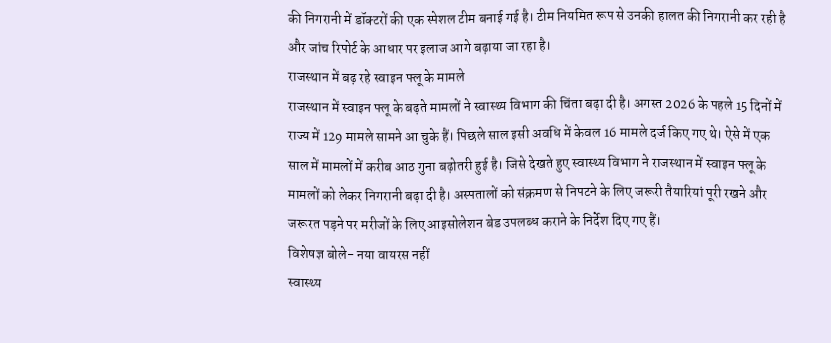की निगरानी में डॉक्टरों की एक स्पेशल टीम बनाई गई है। टीम नियमित रूप से उनकी हालत की निगरानी कर रही है और जांच रिपोर्ट के आधार पर इलाज आगे बढ़ाया जा रहा है।
राजस्थान में बढ़ रहे स्वाइन फ्लू के मामले
राजस्थान में स्वाइन फ्लू के बढ़ते मामलों ने स्वास्थ्य विभाग की चिंता बढ़ा दी है। अगस्त 2026 के पहले 15 दिनों में राज्य में 129 मामले सामने आ चुके हैं। पिछले साल इसी अवधि में केवल 16 मामले दर्ज किए गए थे। ऐसे में एक साल में मामलों में करीब आठ गुना बढ़ोतरी हुई है। जिसे देखते हुए स्वास्थ्य विभाग ने राजस्थान में स्वाइन फ्लू के मामलों को लेकर निगरानी बढ़ा दी है। अस्पतालों को संक्रमण से निपटने के लिए जरूरी तैयारियां पूरी रखने और जरूरत पड़ने पर मरीजों के लिए आइसोलेशन बेड उपलब्ध कराने के निर्देश दिए गए हैं।
विशेषज्ञ बोले- नया वायरस नहीं
स्वास्थ्य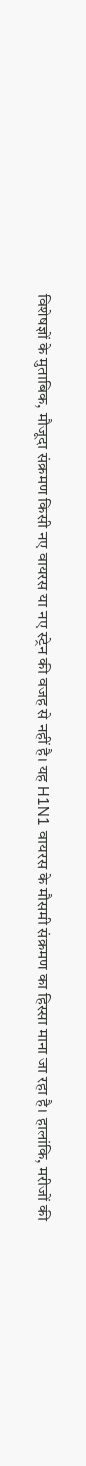विशेषज्ञों के मुताबिक, मौजूदा संक्रमण किसी नए वायरस या नए स्ट्रेन की वजह से नहीं है। यह H1N1 वायरस के मौसमी संक्रमण का हिस्सा माना जा रहा है। हालांकि, मरीजों की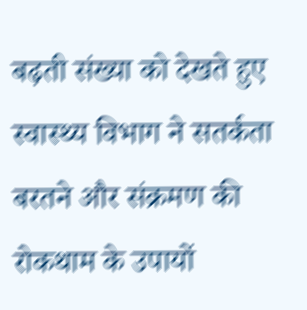बढ़ती संख्या को देखते हुए स्वास्थ्य विभाग ने सतर्कता बरतने और संक्रमण की रोकथाम के उपायों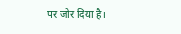पर जोर दिया है।